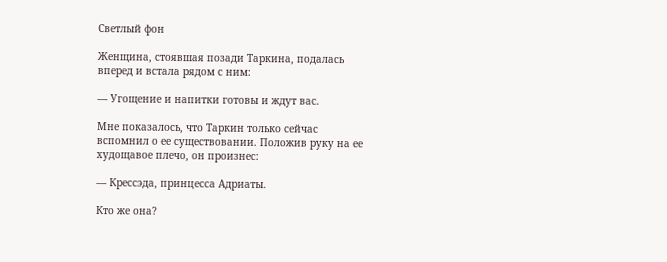Светлый фон

Женщина, стоявшая позади Таркина, подалась вперед и встала рядом с ним:

— Угощение и напитки готовы и ждут вас.

Мне показалось, что Таркин только сейчас вспомнил о ее существовании. Положив руку на ее худощавое плечо, он произнес:

— Крессэда, принцесса Адриаты.

Кто же она?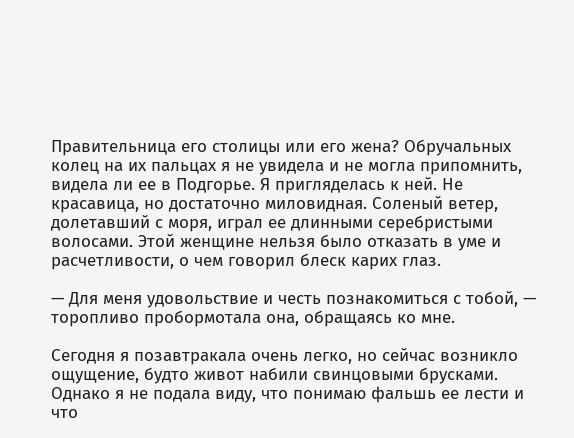Правительница его столицы или его жена? Обручальных колец на их пальцах я не увидела и не могла припомнить, видела ли ее в Подгорье. Я пригляделась к ней. Не красавица, но достаточно миловидная. Соленый ветер, долетавший с моря, играл ее длинными серебристыми волосами. Этой женщине нельзя было отказать в уме и расчетливости, о чем говорил блеск карих глаз.

— Для меня удовольствие и честь познакомиться с тобой, — торопливо пробормотала она, обращаясь ко мне.

Сегодня я позавтракала очень легко, но сейчас возникло ощущение, будто живот набили свинцовыми брусками. Однако я не подала виду, что понимаю фальшь ее лести и что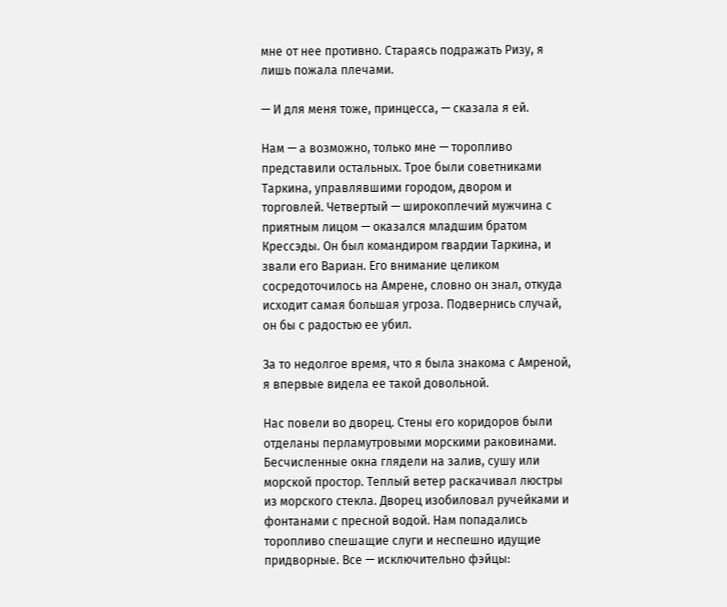мне от нее противно. Стараясь подражать Ризу, я лишь пожала плечами.

— И для меня тоже, принцесса, — сказала я ей.

Нам — а возможно, только мне — торопливо представили остальных. Трое были советниками Таркина, управлявшими городом, двором и торговлей. Четвертый — широкоплечий мужчина с приятным лицом — оказался младшим братом Крессэды. Он был командиром гвардии Таркина, и звали его Вариан. Его внимание целиком сосредоточилось на Амрене, словно он знал, откуда исходит самая большая угроза. Подвернись случай, он бы с радостью ее убил.

За то недолгое время, что я была знакома с Амреной, я впервые видела ее такой довольной.

Нас повели во дворец. Стены его коридоров были отделаны перламутровыми морскими раковинами. Бесчисленные окна глядели на залив, сушу или морской простор. Теплый ветер раскачивал люстры из морского стекла. Дворец изобиловал ручейками и фонтанами с пресной водой. Нам попадались торопливо спешащие слуги и неспешно идущие придворные. Все — исключительно фэйцы: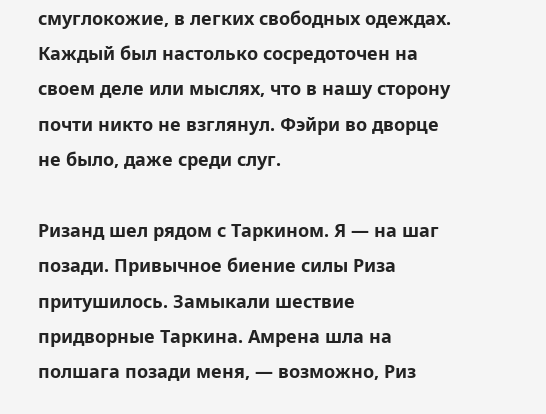смуглокожие, в легких свободных одеждах. Каждый был настолько сосредоточен на своем деле или мыслях, что в нашу сторону почти никто не взглянул. Фэйри во дворце не было, даже среди слуг.

Ризанд шел рядом с Таркином. Я — на шаг позади. Привычное биение силы Риза притушилось. Замыкали шествие придворные Таркина. Амрена шла на полшага позади меня, — возможно, Риз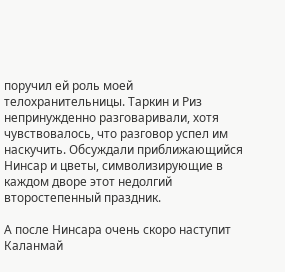поручил ей роль моей телохранительницы. Таркин и Риз непринужденно разговаривали, хотя чувствовалось, что разговор успел им наскучить. Обсуждали приближающийся Нинсар и цветы, символизирующие в каждом дворе этот недолгий второстепенный праздник.

А после Нинсара очень скоро наступит Каланмай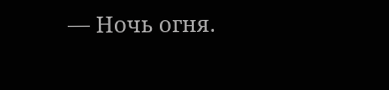— Ночь огня.